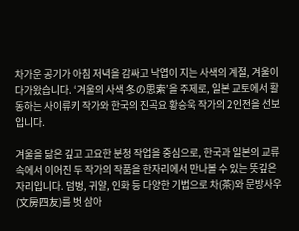차가운 공기가 아침 저녁을 감싸고 낙엽이 지는 사색의 계절, 겨울이 다가왔습니다. ‘겨울의 사색 冬の思索’을 주제로, 일본 교토에서 활동하는 사이류키 작가와 한국의 진곡요 황승욱 작가의 2인전을 선보입니다.

겨울을 닮은 깊고 고요한 분청 작업을 중심으로, 한국과 일본의 교류 속에서 이어진 두 작가의 작품을 한자리에서 만나볼 수 있는 뜻깊은 자리입니다. 덤벙, 귀얄, 인화 등 다양한 기법으로 차(茶)와 문방사우(文房四友)를 벗 삼아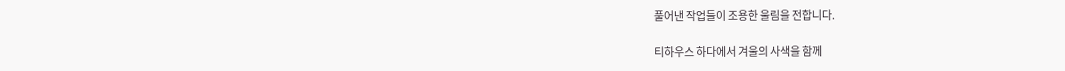풀어낸 작업들이 조용한 울림을 전합니다.

티하우스 하다에서 겨울의 사색을 함께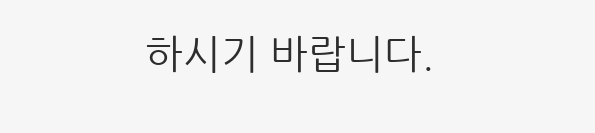하시기 바랍니다.